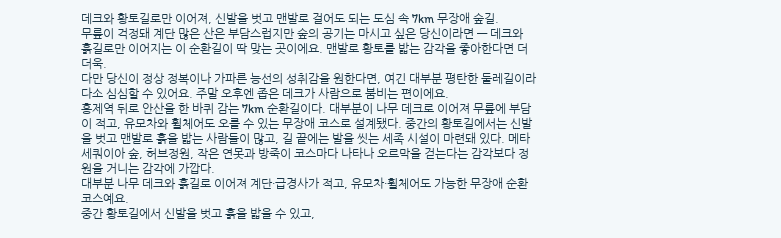데크와 황토길로만 이어져, 신발을 벗고 맨발로 걸어도 되는 도심 속 7km 무장애 숲길.
무릎이 걱정돼 계단 많은 산은 부담스럽지만 숲의 공기는 마시고 싶은 당신이라면 — 데크와 흙길로만 이어지는 이 순환길이 딱 맞는 곳이에요. 맨발로 황토를 밟는 감각을 좋아한다면 더더욱.
다만 당신이 정상 정복이나 가파른 능선의 성취감을 원한다면, 여긴 대부분 평탄한 둘레길이라 다소 심심할 수 있어요. 주말 오후엔 좁은 데크가 사람으로 붐비는 편이에요.
홍제역 뒤로 안산을 한 바퀴 감는 7km 순환길이다. 대부분이 나무 데크로 이어져 무릎에 부담이 적고, 유모차와 휠체어도 오를 수 있는 무장애 코스로 설계됐다. 중간의 황토길에서는 신발을 벗고 맨발로 흙을 밟는 사람들이 많고, 길 끝에는 발을 씻는 세족 시설이 마련돼 있다. 메타세쿼이아 숲, 허브정원, 작은 연못과 방죽이 코스마다 나타나 오르막을 걷는다는 감각보다 정원을 거니는 감각에 가깝다.
대부분 나무 데크와 흙길로 이어져 계단·급경사가 적고, 유모차·휠체어도 가능한 무장애 순환 코스예요.
중간 황토길에서 신발을 벗고 흙을 밟을 수 있고,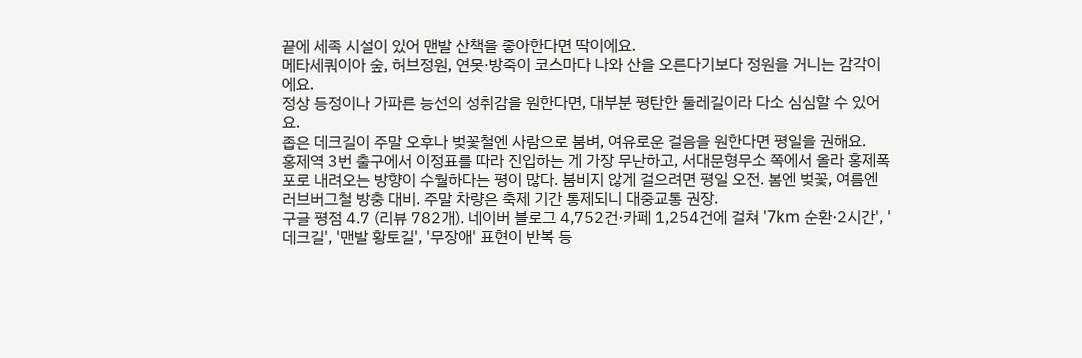끝에 세족 시설이 있어 맨발 산책을 좋아한다면 딱이에요.
메타세쿼이아 숲, 허브정원, 연못·방죽이 코스마다 나와 산을 오른다기보다 정원을 거니는 감각이에요.
정상 등정이나 가파른 능선의 성취감을 원한다면, 대부분 평탄한 둘레길이라 다소 심심할 수 있어요.
좁은 데크길이 주말 오후나 벚꽃철엔 사람으로 붐벼, 여유로운 걸음을 원한다면 평일을 권해요.
홍제역 3번 출구에서 이정표를 따라 진입하는 게 가장 무난하고, 서대문형무소 쪽에서 올라 홍제폭포로 내려오는 방향이 수월하다는 평이 많다. 붐비지 않게 걸으려면 평일 오전. 봄엔 벚꽃, 여름엔 러브버그철 방충 대비. 주말 차량은 축제 기간 통제되니 대중교통 권장.
구글 평점 4.7 (리뷰 782개). 네이버 블로그 4,752건·카페 1,254건에 걸쳐 '7km 순환·2시간', '데크길', '맨발 황토길', '무장애' 표현이 반복 등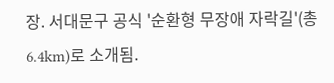장. 서대문구 공식 '순환형 무장애 자락길'(총 6.4km)로 소개됨.